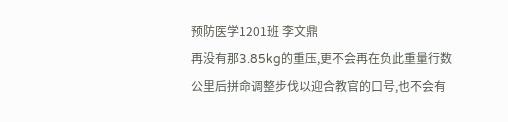预防医学1201班 李文鼎
再没有那3.85kg的重压,更不会再在负此重量行数公里后拼命调整步伐以迎合教官的口号,也不会有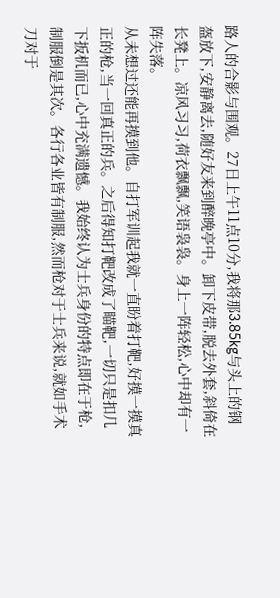路人的合影与围观。27日上午11点10分,我将那3.85kg与头上的钢盔放下,安静离去,随好友来到醉晚亭中。卸下皮带,脱去外套,斜倚在长凳上。凉风习习,荷衣飘飘,笑语袅袅。身上一阵轻松,心中却有一阵失落。
从未想过还能再摸到他。自打军训起我就一直盼着打靶,好摸一摸真正的枪,当一回真正的兵。之后得知打靶改成了瞄靶,一切只是扣几下扳机而已,心中充满遗憾。我始终认为士兵身份的特点即在于枪,制服倒是其次。各行各业皆有制服,然而枪对于士兵来说,就如手术刀对于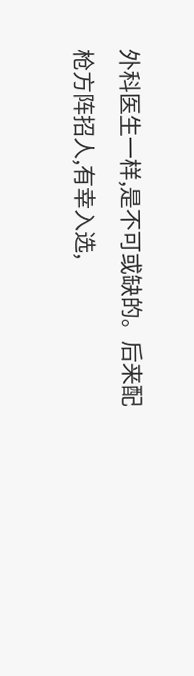外科医生一样,是不可或缺的。后来配枪方阵招人,有幸入选,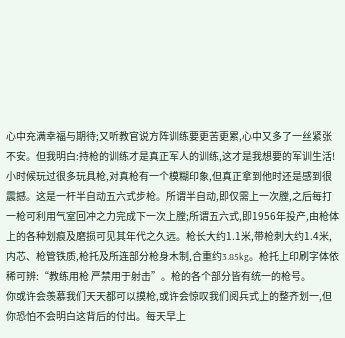心中充满幸福与期待;又听教官说方阵训练要更苦更累,心中又多了一丝紧张不安。但我明白:持枪的训练才是真正军人的训练,这才是我想要的军训生活!
小时候玩过很多玩具枪,对真枪有一个模糊印象,但真正拿到他时还是感到很震撼。这是一杆半自动五六式步枪。所谓半自动,即仅需上一次膛,之后每打一枪可利用气室回冲之力完成下一次上膛;所谓五六式,即1956年投产,由枪体上的各种划痕及磨损可见其年代之久远。枪长大约1.1米,带枪刺大约1.4米,内芯、枪管铁质,枪托及所连部分枪身木制,合重约3.85kg。枪托上印刷字体依稀可辨:“教练用枪 严禁用于射击”。枪的各个部分皆有统一的枪号。
你或许会羡慕我们天天都可以摸枪,或许会惊叹我们阅兵式上的整齐划一,但你恐怕不会明白这背后的付出。每天早上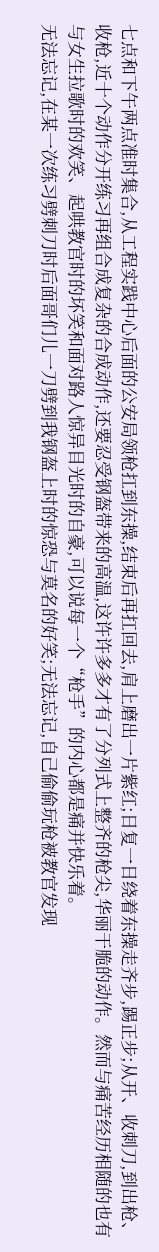七点和下午两点准时集合,从工程实践中心后面的公安局领枪扛到东操,结束后再扛回去,肩上磨出一片紫红;日复一日绕着东操走齐步,踢正步;从开、收刺刀,到出枪、收枪,近十个动作分开练习再组合成复杂的合成动作,还要忍受钢盔带来的高温,这许许多多才有了分列式上整齐的枪尖,华丽干脆的动作。然而与痛苦经历相随的也有与女生拉歌时的欢笑、起哄教官时的坏笑和面对路人惊异目光时的自豪,可以说每一个“枪手”的内心都是痛并快乐着。
无法忘记,在某一次练习劈刺刀时后面哥们儿一刀劈到我钢盔上时的惊恐与莫名的好笑;无法忘记,自己偷偷玩枪被教官发现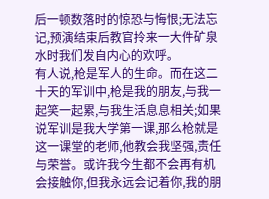后一顿数落时的惊恐与悔恨;无法忘记,预演结束后教官拎来一大件矿泉水时我们发自内心的欢呼。
有人说,枪是军人的生命。而在这二十天的军训中,枪是我的朋友,与我一起笑一起累,与我生活息息相关;如果说军训是我大学第一课,那么枪就是这一课堂的老师,他教会我坚强,责任与荣誉。或许我今生都不会再有机会接触你,但我永远会记着你,我的朋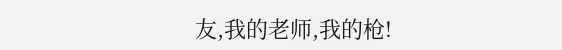友,我的老师,我的枪!